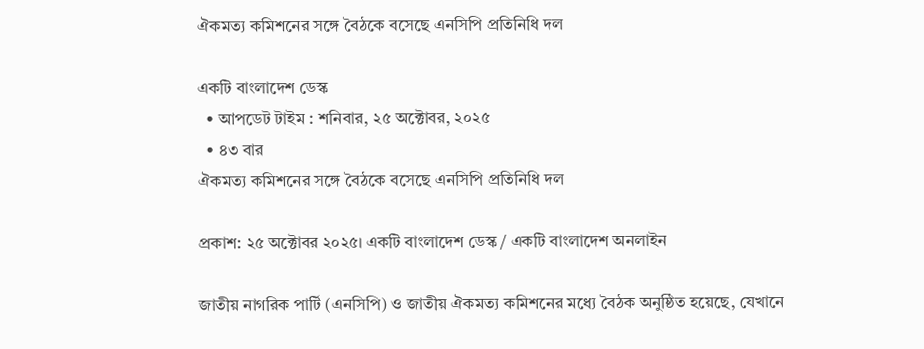ঐকমত্য কমিশনের সঙ্গে বৈঠকে বসেছে এনসিপি প্রতিনিধি দল

একটি বাংলাদেশ ডেস্ক
  • আপডেট টাইম : শনিবার, ২৫ অক্টোবর, ২০২৫
  • ৪৩ বার
ঐকমত্য কমিশনের সঙ্গে বৈঠকে বসেছে এনসিপি প্রতিনিধি দল

প্রকাশ: ২৫ অক্টোবর ২০২৫। একটি বাংলাদেশ ডেস্ক / একটি বাংলাদেশ অনলাইন

জাতীয় নাগরিক পার্টি (এনসিপি) ও জাতীয় ঐকমত্য কমিশনের মধ্যে বৈঠক অনুষ্ঠিত হয়েছে, যেখানে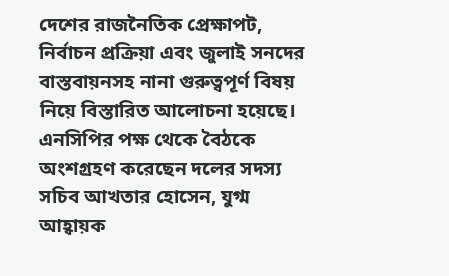দেশের রাজনৈতিক প্রেক্ষাপট, নির্বাচন প্রক্রিয়া এবং জুলাই সনদের বাস্তবায়নসহ নানা গুরুত্বপূর্ণ বিষয় নিয়ে বিস্তারিত আলোচনা হয়েছে। এনসিপির পক্ষ থেকে বৈঠকে অংশগ্রহণ করেছেন দলের সদস্য সচিব আখতার হোসেন, যুগ্ম আহ্বায়ক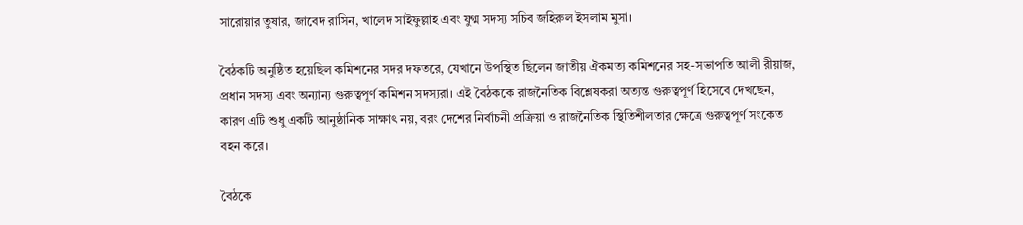সারোয়ার তুষার, জাবেদ রাসিন, খালেদ সাইফুল্লাহ এবং যুগ্ম সদস্য সচিব জহিরুল ইসলাম মুসা।

বৈঠকটি অনুষ্ঠিত হয়েছিল কমিশনের সদর দফতরে, যেখানে উপস্থিত ছিলেন জাতীয় ঐকমত্য কমিশনের সহ-সভাপতি আলী রীয়াজ, প্রধান সদস্য এবং অন্যান্য গুরুত্বপূর্ণ কমিশন সদস্যরা। এই বৈঠককে রাজনৈতিক বিশ্লেষকরা অত্যন্ত গুরুত্বপূর্ণ হিসেবে দেখছেন, কারণ এটি শুধু একটি আনুষ্ঠানিক সাক্ষাৎ নয়, বরং দেশের নির্বাচনী প্রক্রিয়া ও রাজনৈতিক স্থিতিশীলতার ক্ষেত্রে গুরুত্বপূর্ণ সংকেত বহন করে।

বৈঠকে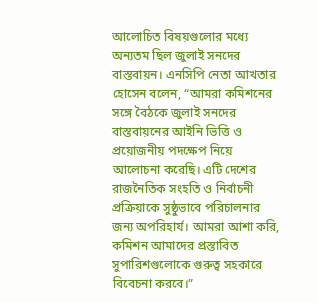আলোচিত বিষয়গুলোর মধ্যে অন্যতম ছিল জুলাই সনদের বাস্তবায়ন। এনসিপি নেতা আখতার হোসেন বলেন, “আমরা কমিশনের সঙ্গে বৈঠকে জুলাই সনদের বাস্তবায়নের আইনি ভিত্তি ও প্রয়োজনীয় পদক্ষেপ নিয়ে আলোচনা করেছি। এটি দেশের রাজনৈতিক সংহতি ও নির্বাচনী প্রক্রিয়াকে সুষ্ঠুভাবে পরিচালনার জন্য অপরিহার্য। আমরা আশা করি, কমিশন আমাদের প্রস্তাবিত সুপারিশগুলোকে গুরুত্ব সহকারে বিবেচনা করবে।”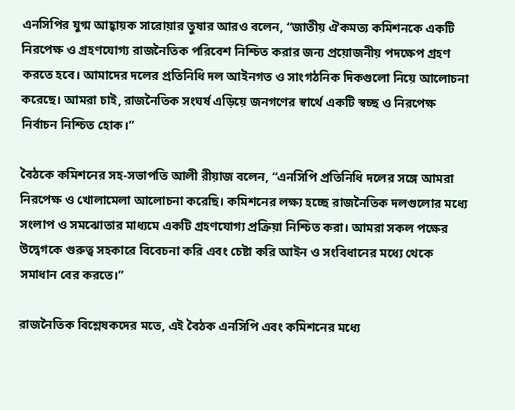এনসিপির যুগ্ম আহ্বায়ক সারোয়ার তুষার আরও বলেন, “জাতীয় ঐকমত্য কমিশনকে একটি নিরপেক্ষ ও গ্রহণযোগ্য রাজনৈতিক পরিবেশ নিশ্চিত করার জন্য প্রয়োজনীয় পদক্ষেপ গ্রহণ করতে হবে। আমাদের দলের প্রতিনিধি দল আইনগত ও সাংগঠনিক দিকগুলো নিয়ে আলোচনা করেছে। আমরা চাই, রাজনৈতিক সংঘর্ষ এড়িয়ে জনগণের স্বার্থে একটি স্বচ্ছ ও নিরপেক্ষ নির্বাচন নিশ্চিত হোক।”

বৈঠকে কমিশনের সহ-সভাপতি আলী রীয়াজ বলেন, “এনসিপি প্রতিনিধি দলের সঙ্গে আমরা নিরপেক্ষ ও খোলামেলা আলোচনা করেছি। কমিশনের লক্ষ্য হচ্ছে রাজনৈতিক দলগুলোর মধ্যে সংলাপ ও সমঝোতার মাধ্যমে একটি গ্রহণযোগ্য প্রক্রিয়া নিশ্চিত করা। আমরা সকল পক্ষের উদ্বেগকে গুরুত্ব সহকারে বিবেচনা করি এবং চেষ্টা করি আইন ও সংবিধানের মধ্যে থেকে সমাধান বের করতে।”

রাজনৈতিক বিশ্লেষকদের মতে, এই বৈঠক এনসিপি এবং কমিশনের মধ্যে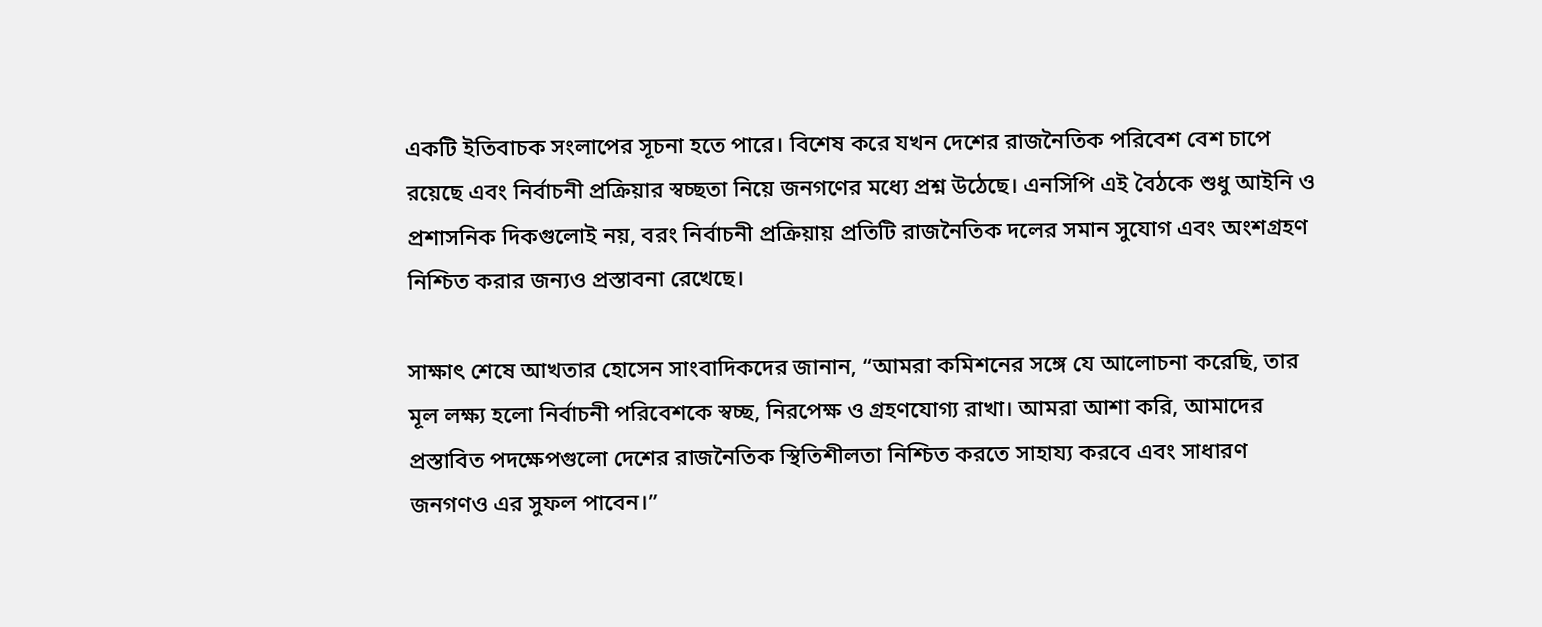একটি ইতিবাচক সংলাপের সূচনা হতে পারে। বিশেষ করে যখন দেশের রাজনৈতিক পরিবেশ বেশ চাপে রয়েছে এবং নির্বাচনী প্রক্রিয়ার স্বচ্ছতা নিয়ে জনগণের মধ্যে প্রশ্ন উঠেছে। এনসিপি এই বৈঠকে শুধু আইনি ও প্রশাসনিক দিকগুলোই নয়, বরং নির্বাচনী প্রক্রিয়ায় প্রতিটি রাজনৈতিক দলের সমান সুযোগ এবং অংশগ্রহণ নিশ্চিত করার জন্যও প্রস্তাবনা রেখেছে।

সাক্ষাৎ শেষে আখতার হোসেন সাংবাদিকদের জানান, “আমরা কমিশনের সঙ্গে যে আলোচনা করেছি, তার মূল লক্ষ্য হলো নির্বাচনী পরিবেশকে স্বচ্ছ, নিরপেক্ষ ও গ্রহণযোগ্য রাখা। আমরা আশা করি, আমাদের প্রস্তাবিত পদক্ষেপগুলো দেশের রাজনৈতিক স্থিতিশীলতা নিশ্চিত করতে সাহায্য করবে এবং সাধারণ জনগণও এর সুফল পাবেন।”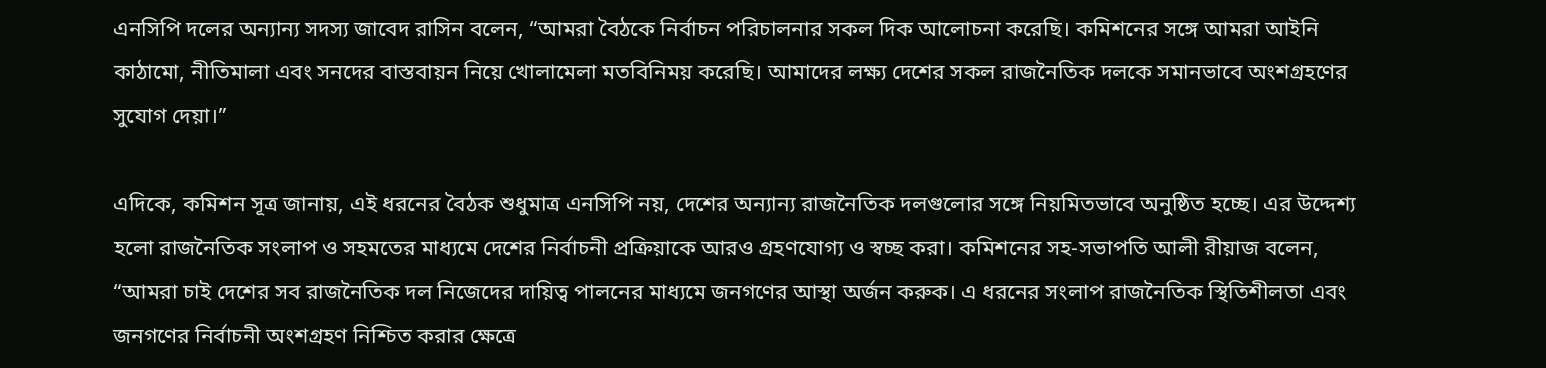এনসিপি দলের অন্যান্য সদস্য জাবেদ রাসিন বলেন, “আমরা বৈঠকে নির্বাচন পরিচালনার সকল দিক আলোচনা করেছি। কমিশনের সঙ্গে আমরা আইনি কাঠামো, নীতিমালা এবং সনদের বাস্তবায়ন নিয়ে খোলামেলা মতবিনিময় করেছি। আমাদের লক্ষ্য দেশের সকল রাজনৈতিক দলকে সমানভাবে অংশগ্রহণের সুযোগ দেয়া।”

এদিকে, কমিশন সূত্র জানায়, এই ধরনের বৈঠক শুধুমাত্র এনসিপি নয়, দেশের অন্যান্য রাজনৈতিক দলগুলোর সঙ্গে নিয়মিতভাবে অনুষ্ঠিত হচ্ছে। এর উদ্দেশ্য হলো রাজনৈতিক সংলাপ ও সহমতের মাধ্যমে দেশের নির্বাচনী প্রক্রিয়াকে আরও গ্রহণযোগ্য ও স্বচ্ছ করা। কমিশনের সহ-সভাপতি আলী রীয়াজ বলেন, “আমরা চাই দেশের সব রাজনৈতিক দল নিজেদের দায়িত্ব পালনের মাধ্যমে জনগণের আস্থা অর্জন করুক। এ ধরনের সংলাপ রাজনৈতিক স্থিতিশীলতা এবং জনগণের নির্বাচনী অংশগ্রহণ নিশ্চিত করার ক্ষেত্রে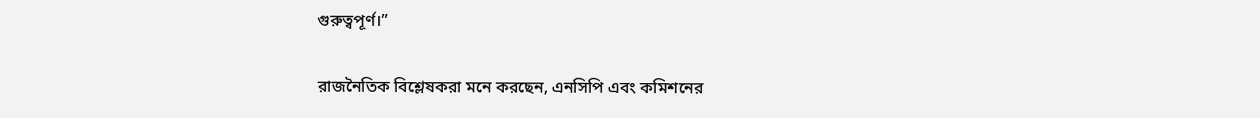গুরুত্বপূর্ণ।”

রাজনৈতিক বিশ্লেষকরা মনে করছেন, এনসিপি এবং কমিশনের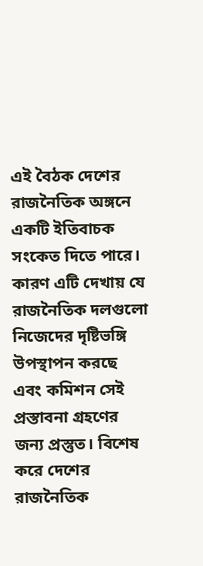এই বৈঠক দেশের রাজনৈতিক অঙ্গনে একটি ইতিবাচক সংকেত দিতে পারে। কারণ এটি দেখায় যে রাজনৈতিক দলগুলো নিজেদের দৃষ্টিভঙ্গি উপস্থাপন করছে এবং কমিশন সেই প্রস্তাবনা গ্রহণের জন্য প্রস্তুত। বিশেষ করে দেশের রাজনৈতিক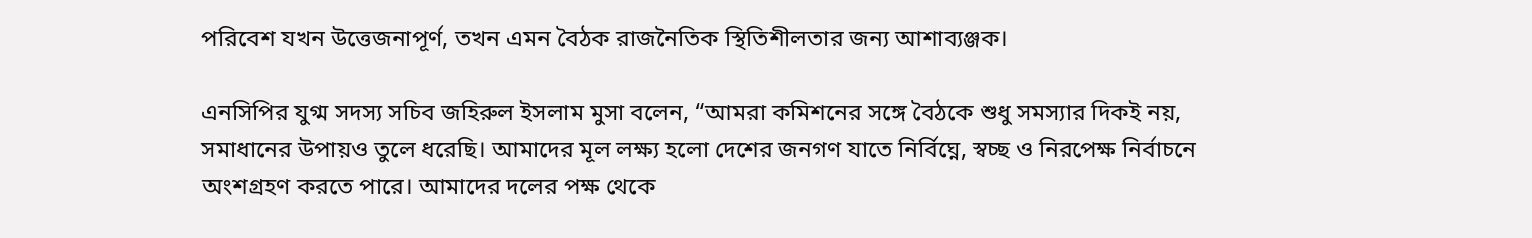পরিবেশ যখন উত্তেজনাপূর্ণ, তখন এমন বৈঠক রাজনৈতিক স্থিতিশীলতার জন্য আশাব্যঞ্জক।

এনসিপির যুগ্ম সদস্য সচিব জহিরুল ইসলাম মুসা বলেন, “আমরা কমিশনের সঙ্গে বৈঠকে শুধু সমস্যার দিকই নয়, সমাধানের উপায়ও তুলে ধরেছি। আমাদের মূল লক্ষ্য হলো দেশের জনগণ যাতে নির্বিঘ্নে, স্বচ্ছ ও নিরপেক্ষ নির্বাচনে অংশগ্রহণ করতে পারে। আমাদের দলের পক্ষ থেকে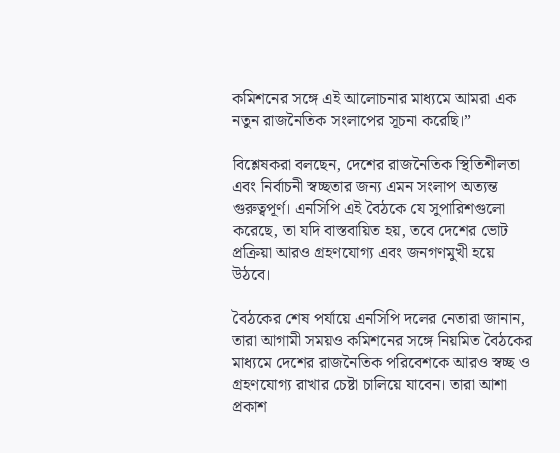কমিশনের সঙ্গে এই আলোচনার মাধ্যমে আমরা এক নতুন রাজনৈতিক সংলাপের সূচনা করেছি।”

বিশ্লেষকরা বলছেন, দেশের রাজনৈতিক স্থিতিশীলতা এবং নির্বাচনী স্বচ্ছতার জন্য এমন সংলাপ অত্যন্ত গুরুত্বপূর্ণ। এনসিপি এই বৈঠকে যে সুপারিশগুলো করেছে, তা যদি বাস্তবায়িত হয়, তবে দেশের ভোট প্রক্রিয়া আরও গ্রহণযোগ্য এবং জনগণমুখী হয়ে উঠবে।

বৈঠকের শেষ পর্যায়ে এনসিপি দলের নেতারা জানান, তারা আগামী সময়ও কমিশনের সঙ্গে নিয়মিত বৈঠকের মাধ্যমে দেশের রাজনৈতিক পরিবেশকে আরও স্বচ্ছ ও গ্রহণযোগ্য রাখার চেষ্টা চালিয়ে যাবেন। তারা আশা প্রকাশ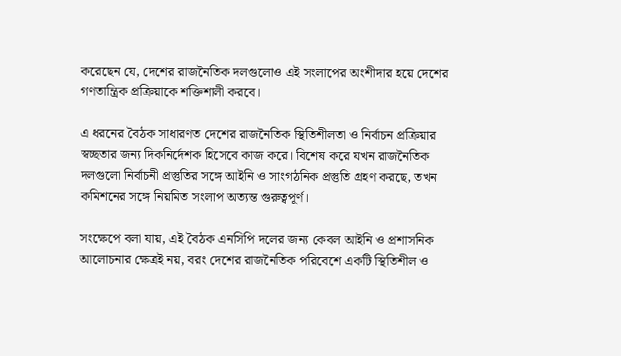করেছেন যে, দেশের রাজনৈতিক দলগুলোও এই সংলাপের অংশীদার হয়ে দেশের গণতান্ত্রিক প্রক্রিয়াকে শক্তিশালী করবে।

এ ধরনের বৈঠক সাধারণত দেশের রাজনৈতিক স্থিতিশীলতা ও নির্বাচন প্রক্রিয়ার স্বচ্ছতার জন্য দিকনির্দেশক হিসেবে কাজ করে। বিশেষ করে যখন রাজনৈতিক দলগুলো নির্বাচনী প্রস্তুতির সঙ্গে আইনি ও সাংগঠনিক প্রস্তুতি গ্রহণ করছে, তখন কমিশনের সঙ্গে নিয়মিত সংলাপ অত্যন্ত গুরুত্বপূর্ণ।

সংক্ষেপে বলা যায়, এই বৈঠক এনসিপি দলের জন্য কেবল আইনি ও প্রশাসনিক আলোচনার ক্ষেত্রই নয়, বরং দেশের রাজনৈতিক পরিবেশে একটি স্থিতিশীল ও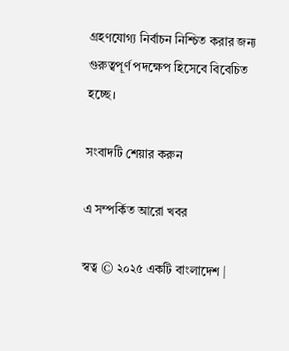গ্রহণযোগ্য নির্বাচন নিশ্চিত করার জন্য গুরুত্বপূর্ণ পদক্ষেপ হিসেবে বিবেচিত হচ্ছে।

সংবাদটি শেয়ার করুন

এ সম্পর্কিত আরো খবর

স্বত্ব © ২০২৫ একটি বাংলাদেশ |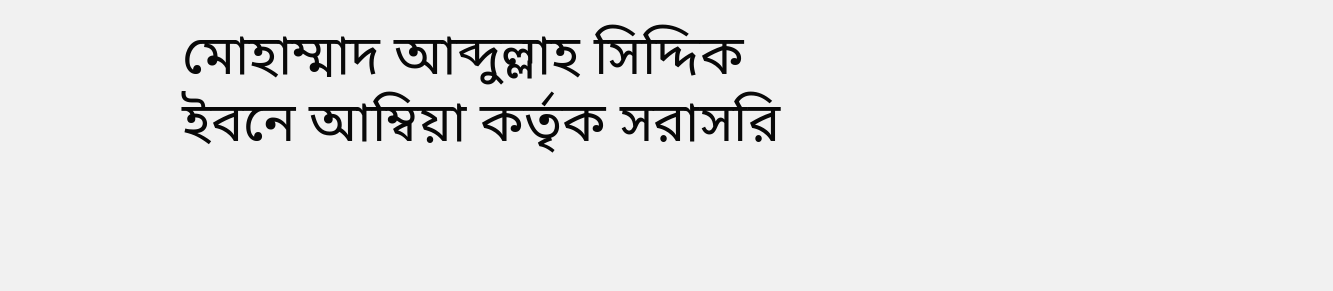মোহাম্মাদ আব্দুল্লাহ সিদ্দিক ইবনে আম্বিয়া কর্তৃক সরাসরি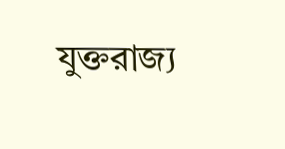যুক্তরাজ্য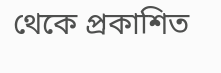থেকে প্রকাশিত